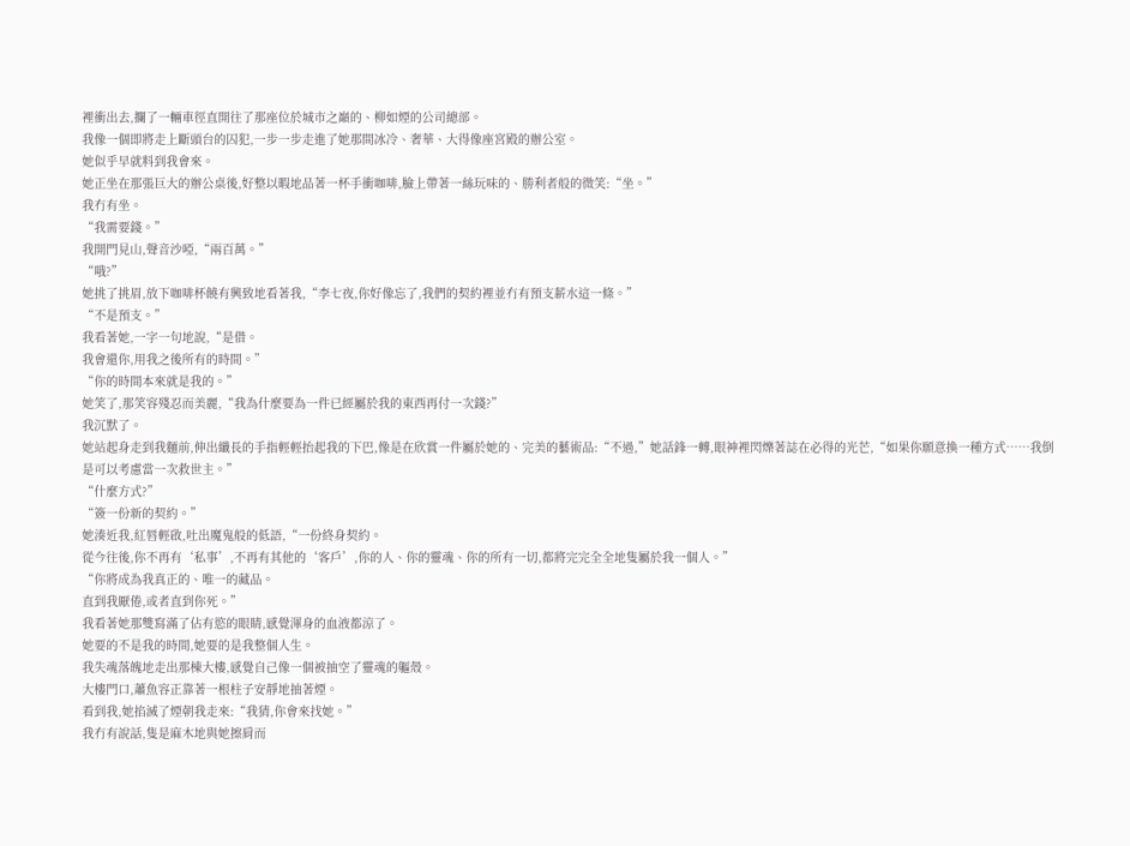裡衝出去,攔了一輛車徑直開往了那座位於城市之巔的、柳如煙的公司總部。
我像一個即將走上斷頭台的囚犯,一步一步走進了她那間冰冷、奢華、大得像座宮殿的辦公室。
她似乎早就料到我會來。
她正坐在那張巨大的辦公桌後,好整以暇地品著一杯手衝咖啡,臉上帶著一絲玩味的、勝利者般的微笑:“坐。”
我冇有坐。
“我需要錢。”
我開門見山,聲音沙啞,“兩百萬。”
“哦?”
她挑了挑眉,放下咖啡杯饒有興致地看著我,“李七夜,你好像忘了,我們的契約裡並冇有預支薪水這一條。”
“不是預支。”
我看著她,一字一句地說,“是借。
我會還你,用我之後所有的時間。”
“你的時間本來就是我的。”
她笑了,那笑容殘忍而美麗,“我為什麼要為一件已經屬於我的東西再付一次錢?”
我沉默了。
她站起身走到我麵前,伸出纖長的手指輕輕抬起我的下巴,像是在欣賞一件屬於她的、完美的藝術品:“不過,”她話鋒一轉,眼神裡閃爍著誌在必得的光芒,“如果你願意換一種方式……我倒是可以考慮當一次救世主。”
“什麼方式?”
“簽一份新的契約。”
她湊近我,紅唇輕啟,吐出魔鬼般的低語,“一份終身契約。
從今往後,你不再有‘私事’,不再有其他的‘客戶’,你的人、你的靈魂、你的所有一切,都將完完全全地隻屬於我一個人。”
“你將成為我真正的、唯一的藏品。
直到我厭倦,或者直到你死。”
我看著她那雙寫滿了佔有慾的眼睛,感覺渾身的血液都涼了。
她要的不是我的時間,她要的是我整個人生。
我失魂落魄地走出那棟大樓,感覺自己像一個被抽空了靈魂的軀殼。
大樓門口,蕭魚容正靠著一根柱子安靜地抽著煙。
看到我,她掐滅了煙朝我走來:“我猜,你會來找她。”
我冇有說話,隻是麻木地與她擦肩而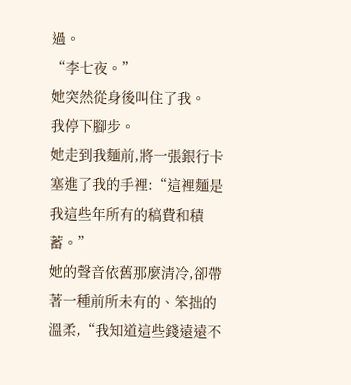過。
“李七夜。”
她突然從身後叫住了我。
我停下腳步。
她走到我麵前,將一張銀行卡塞進了我的手裡:“這裡麵是我這些年所有的稿費和積蓄。”
她的聲音依舊那麼清冷,卻帶著一種前所未有的、笨拙的溫柔,“我知道這些錢遠遠不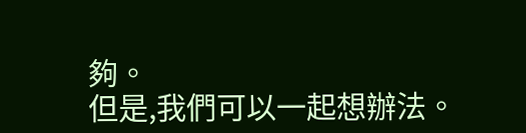夠。
但是,我們可以一起想辦法。